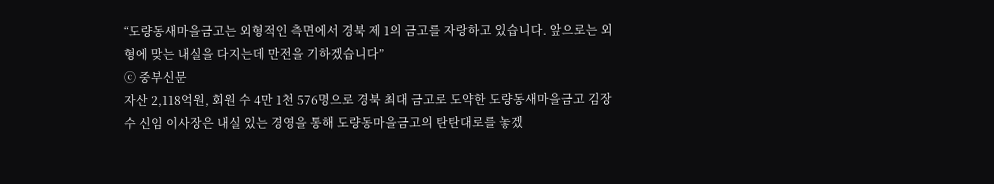“도량동새마을금고는 외형적인 측면에서 경북 제 1의 금고를 자랑하고 있습니다. 앞으로는 외형에 맞는 내실을 다지는데 만전을 기하겠습니다”
ⓒ 중부신문
자산 2,118억원, 회원 수 4만 1천 576명으로 경북 최대 금고로 도약한 도량동새마을금고 김장수 신임 이사장은 내실 있는 경영을 통해 도량동마을금고의 탄탄대로를 놓겠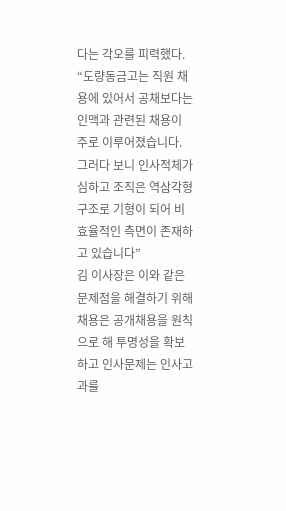다는 각오를 피력했다.
“도량동금고는 직원 채용에 있어서 공채보다는 인맥과 관련된 채용이 주로 이루어졌습니다. 그러다 보니 인사적체가 심하고 조직은 역삼각형 구조로 기형이 되어 비효율적인 측면이 존재하고 있습니다”
김 이사장은 이와 같은 문제점을 해결하기 위해 채용은 공개채용을 원칙으로 해 투명성을 확보하고 인사문제는 인사고과를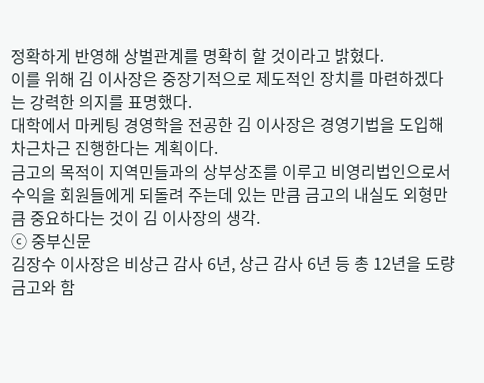정확하게 반영해 상벌관계를 명확히 할 것이라고 밝혔다.
이를 위해 김 이사장은 중장기적으로 제도적인 장치를 마련하겠다는 강력한 의지를 표명했다.
대학에서 마케팅 경영학을 전공한 김 이사장은 경영기법을 도입해 차근차근 진행한다는 계획이다.
금고의 목적이 지역민들과의 상부상조를 이루고 비영리법인으로서 수익을 회원들에게 되돌려 주는데 있는 만큼 금고의 내실도 외형만큼 중요하다는 것이 김 이사장의 생각.
ⓒ 중부신문
김장수 이사장은 비상근 감사 6년, 상근 감사 6년 등 총 12년을 도량금고와 함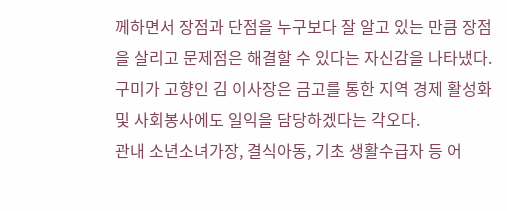께하면서 장점과 단점을 누구보다 잘 알고 있는 만큼 장점을 살리고 문제점은 해결할 수 있다는 자신감을 나타냈다.
구미가 고향인 김 이사장은 금고를 통한 지역 경제 활성화 및 사회봉사에도 일익을 담당하겠다는 각오다.
관내 소년소녀가장, 결식아동, 기초 생활수급자 등 어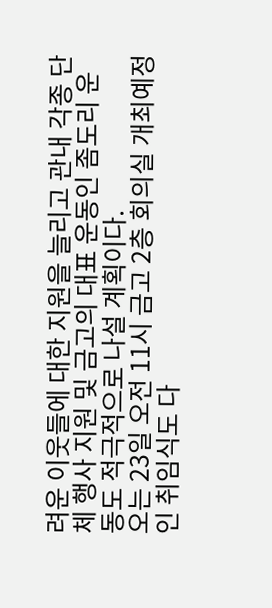려운 이웃들에 대한 지원을 늘리고 관내 각종 단체 행사 지원 및 금고의 대표 운동인 좀도리 운동도 적극적으로 나설 계획이다.
오는 23일 오전 11시 금고 2층 회의실 개최예정인 취임식도 다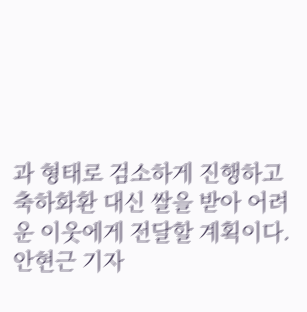과 형태로 검소하게 진행하고 축하화환 대신 쌀을 받아 어려운 이웃에게 전달할 계획이다.
안현근 기자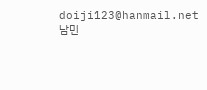doiji123@hanmail.net
남민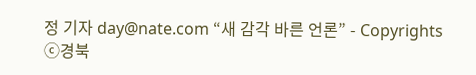정 기자 day@nate.com “새 감각 바른 언론” - Copyrights ⓒ경북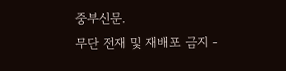중부신문.
무단 전재 및 재배포 금지 -